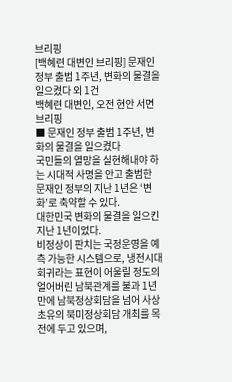브리핑
[백혜련 대변인 브리핑] 문재인 정부 출범 1주년, 변화의 물결을 일으켰다 외 1건
백혜련 대변인, 오전 현안 서면브리핑
■ 문재인 정부 출범 1주년, 변화의 물결을 일으켰다
국민들의 열망을 실현해내야 하는 시대적 사명을 안고 출범한 문재인 정부의 지난 1년은 ‘변화’로 축약할 수 있다.
대한민국 변화의 물결을 일으킨 지난 1년이었다.
비정상이 판치는 국정운영을 예측 가능한 시스템으로, 냉전시대 회귀라는 표현이 어울릴 정도의 얼어버린 남북관계를 불과 1년 만에 남북정상회담을 넘어 사상 초유의 북미정상회담 개최를 목전에 두고 있으며,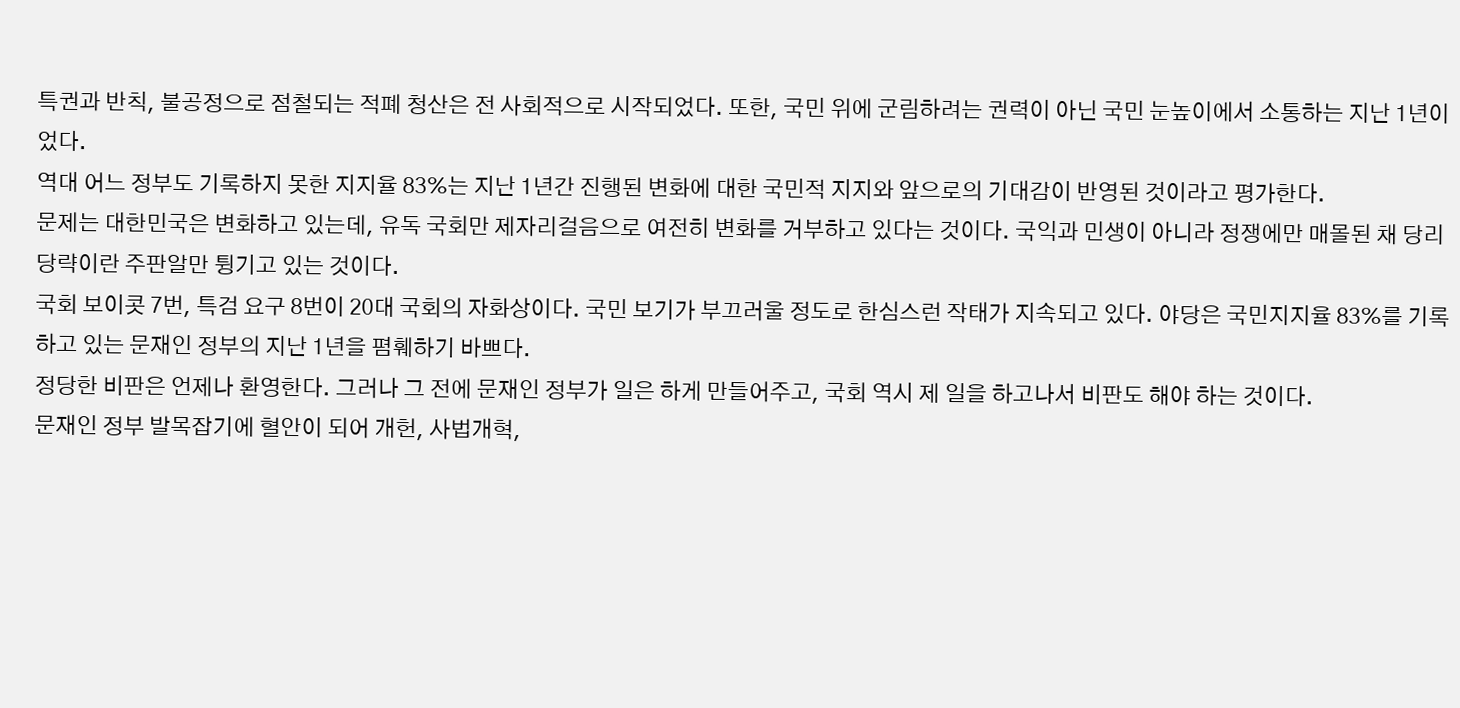특권과 반칙, 불공정으로 점철되는 적폐 청산은 전 사회적으로 시작되었다. 또한, 국민 위에 군림하려는 권력이 아닌 국민 눈높이에서 소통하는 지난 1년이었다.
역대 어느 정부도 기록하지 못한 지지율 83%는 지난 1년간 진행된 변화에 대한 국민적 지지와 앞으로의 기대감이 반영된 것이라고 평가한다.
문제는 대한민국은 변화하고 있는데, 유독 국회만 제자리걸음으로 여전히 변화를 거부하고 있다는 것이다. 국익과 민생이 아니라 정쟁에만 매몰된 채 당리당략이란 주판알만 튕기고 있는 것이다.
국회 보이콧 7번, 특검 요구 8번이 20대 국회의 자화상이다. 국민 보기가 부끄러울 정도로 한심스런 작태가 지속되고 있다. 야당은 국민지지율 83%를 기록하고 있는 문재인 정부의 지난 1년을 폄훼하기 바쁘다.
정당한 비판은 언제나 환영한다. 그러나 그 전에 문재인 정부가 일은 하게 만들어주고, 국회 역시 제 일을 하고나서 비판도 해야 하는 것이다.
문재인 정부 발목잡기에 혈안이 되어 개헌, 사법개혁,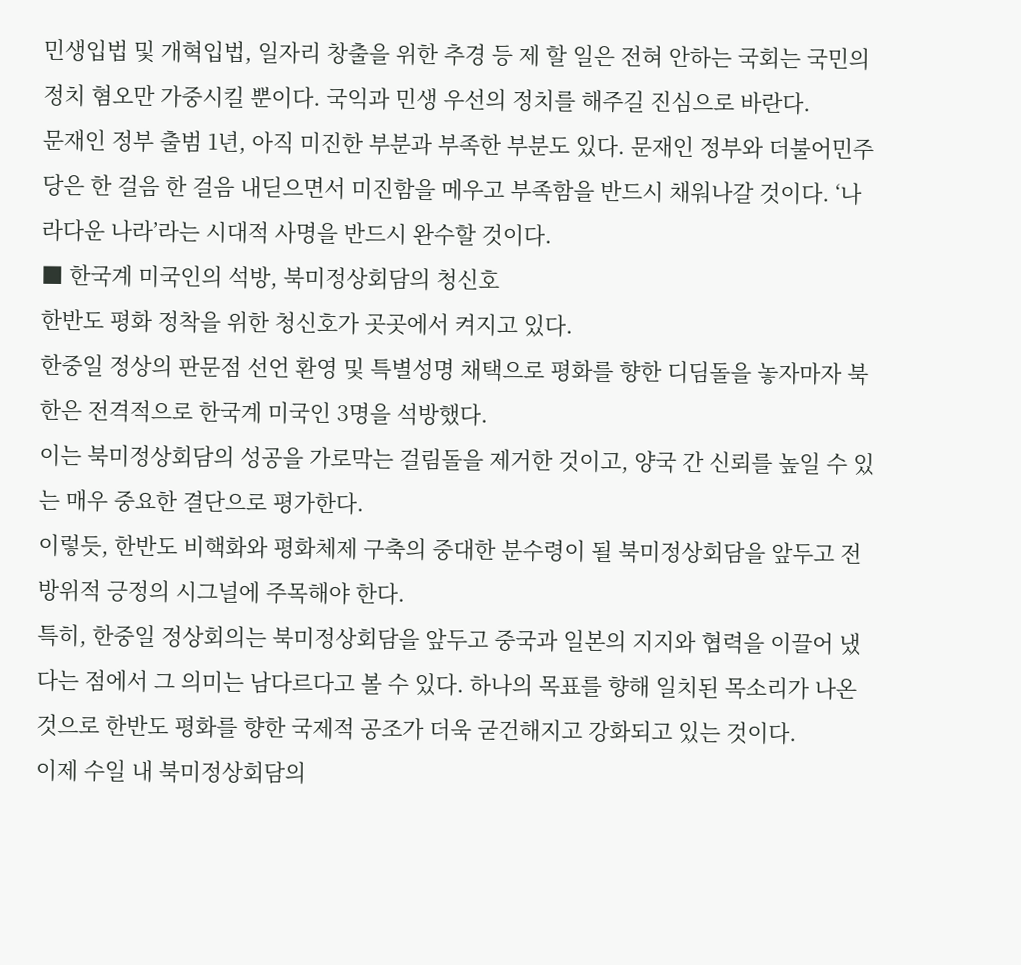민생입법 및 개혁입법, 일자리 창출을 위한 추경 등 제 할 일은 전혀 안하는 국회는 국민의 정치 혐오만 가중시킬 뿐이다. 국익과 민생 우선의 정치를 해주길 진심으로 바란다.
문재인 정부 출범 1년, 아직 미진한 부분과 부족한 부분도 있다. 문재인 정부와 더불어민주당은 한 걸음 한 걸음 내딛으면서 미진함을 메우고 부족함을 반드시 채워나갈 것이다. ‘나라다운 나라’라는 시대적 사명을 반드시 완수할 것이다.
■ 한국계 미국인의 석방, 북미정상회담의 청신호
한반도 평화 정착을 위한 청신호가 곳곳에서 켜지고 있다.
한중일 정상의 판문점 선언 환영 및 특별성명 채택으로 평화를 향한 디딤돌을 놓자마자 북한은 전격적으로 한국계 미국인 3명을 석방했다.
이는 북미정상회담의 성공을 가로막는 걸림돌을 제거한 것이고, 양국 간 신뢰를 높일 수 있는 매우 중요한 결단으로 평가한다.
이렇듯, 한반도 비핵화와 평화체제 구축의 중대한 분수령이 될 북미정상회담을 앞두고 전방위적 긍정의 시그널에 주목해야 한다.
특히, 한중일 정상회의는 북미정상회담을 앞두고 중국과 일본의 지지와 협력을 이끌어 냈다는 점에서 그 의미는 남다르다고 볼 수 있다. 하나의 목표를 향해 일치된 목소리가 나온 것으로 한반도 평화를 향한 국제적 공조가 더욱 굳건해지고 강화되고 있는 것이다.
이제 수일 내 북미정상회담의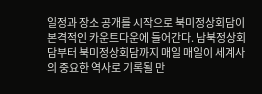일정과 장소 공개를 시작으로 북미정상회담이 본격적인 카운트다운에 들어간다. 남북정상회담부터 북미정상회담까지 매일 매일이 세계사의 중요한 역사로 기록될 만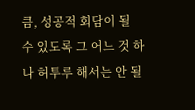큼, 성공적 회담이 될 수 있도록 그 어느 것 하나 허투루 해서는 안 될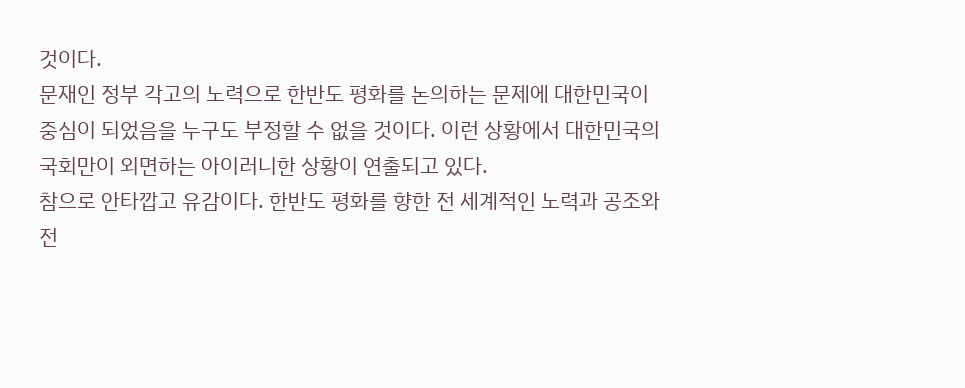것이다.
문재인 정부 각고의 노력으로 한반도 평화를 논의하는 문제에 대한민국이 중심이 되었음을 누구도 부정할 수 없을 것이다. 이런 상황에서 대한민국의 국회만이 외면하는 아이러니한 상황이 연출되고 있다.
참으로 안타깝고 유감이다. 한반도 평화를 향한 전 세계적인 노력과 공조와 전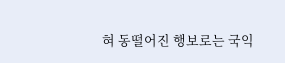혀 동떨어진 행보로는 국익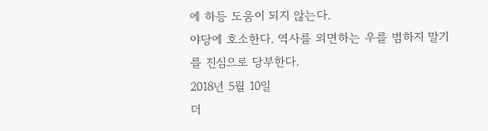에 하등 도움이 되지 않는다.
야당에 호소한다. 역사를 외면하는 우를 범하지 말기를 진심으로 당부한다.
2018년 5월 10일
더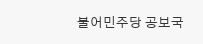불어민주당 공보국